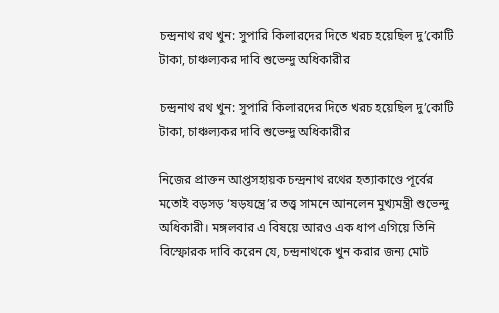চন্দ্রনাথ রথ খুন: সুপারি কিলারদের দিতে খরচ হয়েছিল দু’কোটি টাকা, চাঞ্চল্যকর দাবি শুভেন্দু অধিকারীর

চন্দ্রনাথ রথ খুন: সুপারি কিলারদের দিতে খরচ হয়েছিল দু’কোটি টাকা, চাঞ্চল্যকর দাবি শুভেন্দু অধিকারীর

নিজের প্রাক্তন আপ্তসহায়ক চন্দ্রনাথ রথের হত্যাকাণ্ডে পূর্বের মতোই বড়সড় ‘ষড়যন্ত্রে’র তত্ত্ব সামনে আনলেন মুখ্যমন্ত্রী শুভেন্দু অধিকারী। মঙ্গলবার এ বিষয়ে আরও এক ধাপ এগিয়ে তিনি বিস্ফোরক দাবি করেন যে, চন্দ্রনাথকে খুন করার জন্য মোট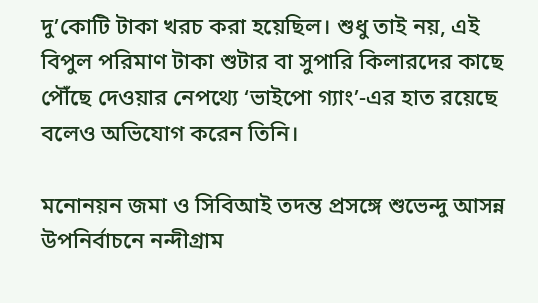দু’কোটি টাকা খরচ করা হয়েছিল। শুধু তাই নয়, এই বিপুল পরিমাণ টাকা শুটার বা সুপারি কিলারদের কাছে পৌঁছে দেওয়ার নেপথ্যে ‘ভাইপো গ্যাং’-এর হাত রয়েছে বলেও অভিযোগ করেন তিনি।

মনোনয়ন জমা ও সিবিআই তদন্ত প্রসঙ্গে শুভেন্দু আসন্ন উপনির্বাচনে নন্দীগ্রাম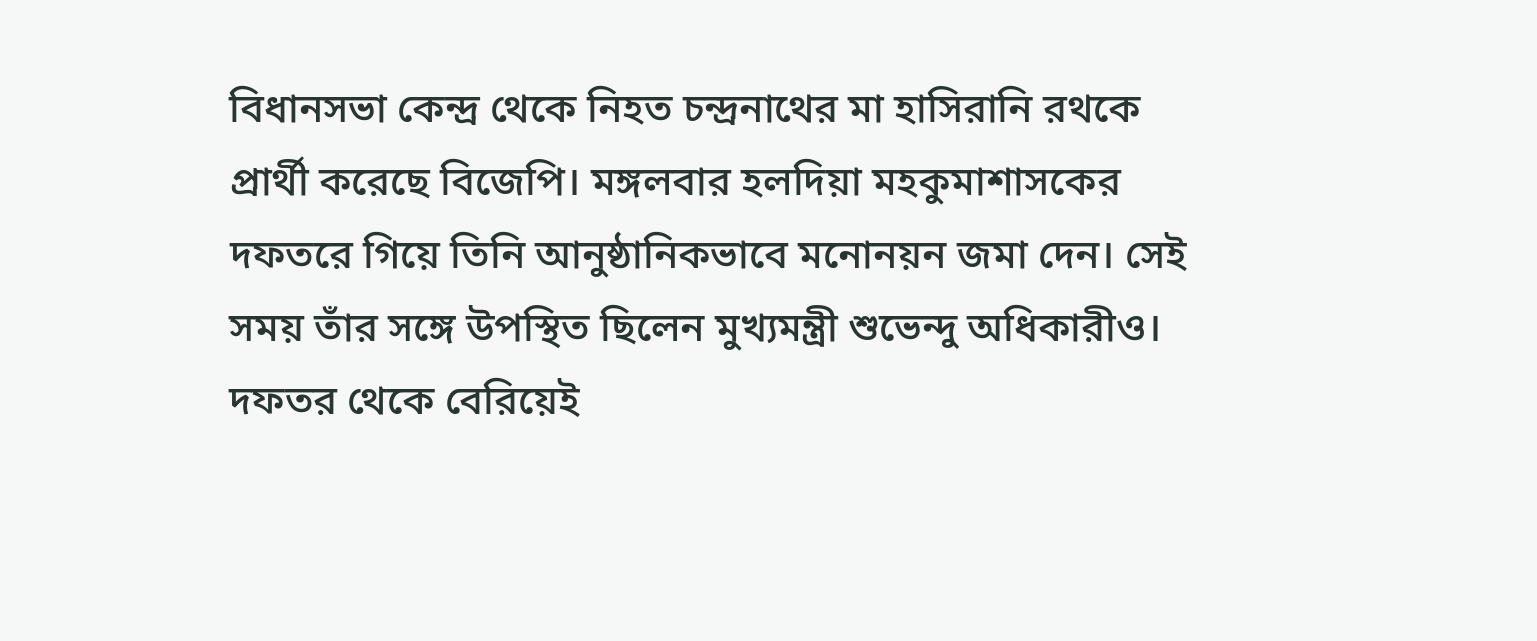বিধানসভা কেন্দ্র থেকে নিহত চন্দ্রনাথের মা হাসিরানি রথকে প্রার্থী করেছে বিজেপি। মঙ্গলবার হলদিয়া মহকুমাশাসকের দফতরে গিয়ে তিনি আনুষ্ঠানিকভাবে মনোনয়ন জমা দেন। সেই সময় তাঁর সঙ্গে উপস্থিত ছিলেন মুখ্যমন্ত্রী শুভেন্দু অধিকারীও। দফতর থেকে বেরিয়েই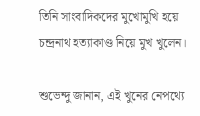তিনি সাংবাদিকদের মুখোমুখি হয়ে চন্দ্রনাথ হত্যাকাণ্ড নিয়ে মুখ খুলেন।

শুভেন্দু জানান, এই খুনের নেপথ্যে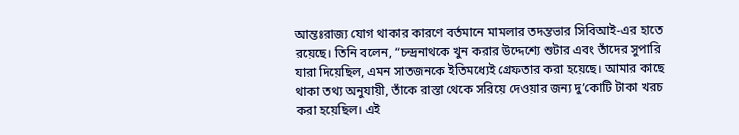আন্তঃরাজ্য যোগ থাকার কারণে বর্তমানে মামলার তদন্তভার সিবিআই-এর হাতে রয়েছে। তিনি বলেন, “চন্দ্রনাথকে খুন করার উদ্দেশ্যে শুটার এবং তাঁদের সুপারি যারা দিয়েছিল, এমন সাতজনকে ইতিমধ্যেই গ্রেফতার করা হয়েছে। আমার কাছে থাকা তথ্য অনুযায়ী, তাঁকে রাস্তা থেকে সরিয়ে দেওয়ার জন্য দু’কোটি টাকা খরচ করা হয়েছিল। এই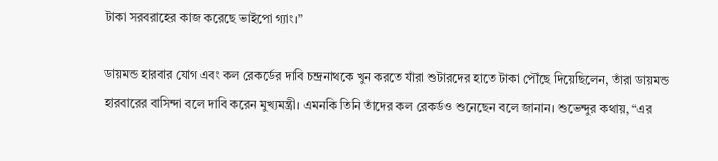টাকা সরবরাহের কাজ করেছে ভাইপো গ্যাং।”

ডায়মন্ড হারবার যোগ এবং কল রেকর্ডের দাবি চন্দ্রনাথকে খুন করতে যাঁরা শুটারদের হাতে টাকা পৌঁছে দিয়েছিলেন, তাঁরা ডায়মন্ড হারবারের বাসিন্দা বলে দাবি করেন মুখ্যমন্ত্রী। এমনকি তিনি তাঁদের কল রেকর্ডও শুনেছেন বলে জানান। শুভেন্দুর কথায়, “এর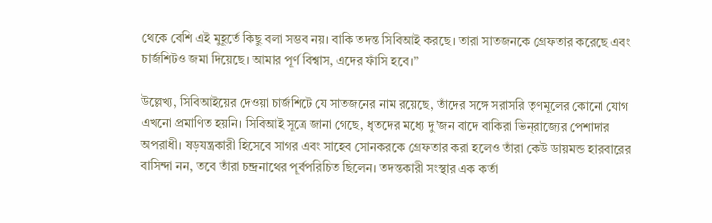থেকে বেশি এই মুহূর্তে কিছু বলা সম্ভব নয়। বাকি তদন্ত সিবিআই করছে। তারা সাতজনকে গ্রেফতার করেছে এবং চার্জশিটও জমা দিয়েছে। আমার পূর্ণ বিশ্বাস, এদের ফাঁসি হবে।”

উল্লেখ্য, সিবিআইয়ের দেওয়া চার্জশিটে যে সাতজনের নাম রয়েছে, তাঁদের সঙ্গে সরাসরি তৃণমূলের কোনো যোগ এখনো প্রমাণিত হয়নি। সিবিআই সূত্রে জানা গেছে, ধৃতদের মধ্যে দু’জন বাদে বাকিরা ভিন্‌রাজ্যের পেশাদার অপরাধী। ষড়যন্ত্রকারী হিসেবে সাগর এবং সাহেব সোনকরকে গ্রেফতার করা হলেও তাঁরা কেউ ডায়মন্ড হারবারের বাসিন্দা নন, তবে তাঁরা চন্দ্রনাথের পূর্বপরিচিত ছিলেন। তদন্তকারী সংস্থার এক কর্তা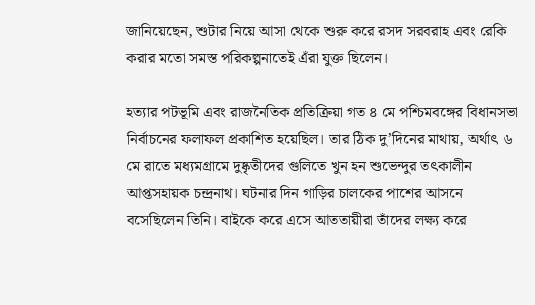জানিয়েছেন, শুটার নিয়ে আসা থেকে শুরু করে রসদ সরবরাহ এবং রেকি করার মতো সমস্ত পরিকল্পনাতেই এঁরা যুক্ত ছিলেন।

হত্যার পটভূমি এবং রাজনৈতিক প্রতিক্রিয়া গত ৪ মে পশ্চিমবঙ্গের বিধানসভা নির্বাচনের ফলাফল প্রকাশিত হয়েছিল। তার ঠিক দু’দিনের মাথায়, অর্থাৎ ৬ মে রাতে মধ্যমগ্রামে দুষ্কৃতীদের গুলিতে খুন হন শুভেন্দুর তৎকালীন আপ্তসহায়ক চন্দ্রনাথ। ঘটনার দিন গাড়ির চালকের পাশের আসনে বসেছিলেন তিনি। বাইকে করে এসে আততায়ীরা তাঁদের লক্ষ্য করে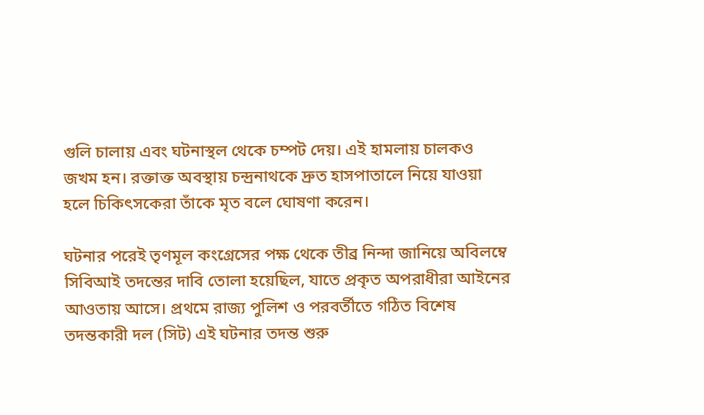গুলি চালায় এবং ঘটনাস্থল থেকে চম্পট দেয়। এই হামলায় চালকও জখম হন। রক্তাক্ত অবস্থায় চন্দ্রনাথকে দ্রুত হাসপাতালে নিয়ে যাওয়া হলে চিকিৎসকেরা তাঁকে মৃত বলে ঘোষণা করেন।

ঘটনার পরেই তৃণমূল কংগ্রেসের পক্ষ থেকে তীব্র নিন্দা জানিয়ে অবিলম্বে সিবিআই তদন্তের দাবি তোলা হয়েছিল, যাতে প্রকৃত অপরাধীরা আইনের আওতায় আসে। প্রথমে রাজ্য পুলিশ ও পরবর্তীতে গঠিত বিশেষ তদন্তকারী দল (সিট) এই ঘটনার তদন্ত শুরু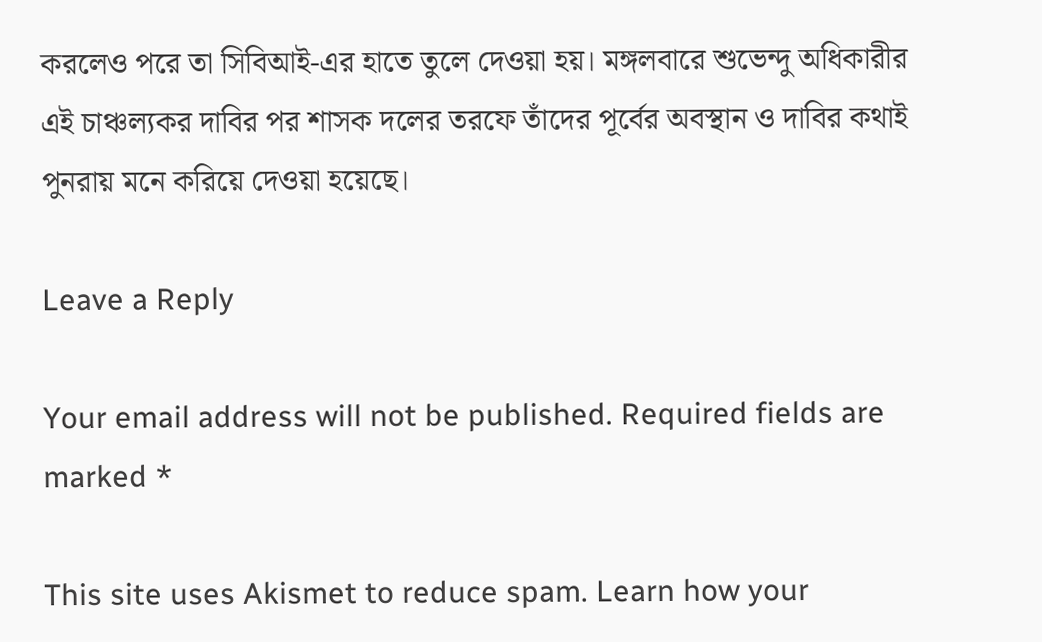করলেও পরে তা সিবিআই-এর হাতে তুলে দেওয়া হয়। মঙ্গলবারে শুভেন্দু অধিকারীর এই চাঞ্চল্যকর দাবির পর শাসক দলের তরফে তাঁদের পূর্বের অবস্থান ও দাবির কথাই পুনরায় মনে করিয়ে দেওয়া হয়েছে।

Leave a Reply

Your email address will not be published. Required fields are marked *

This site uses Akismet to reduce spam. Learn how your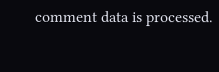comment data is processed.